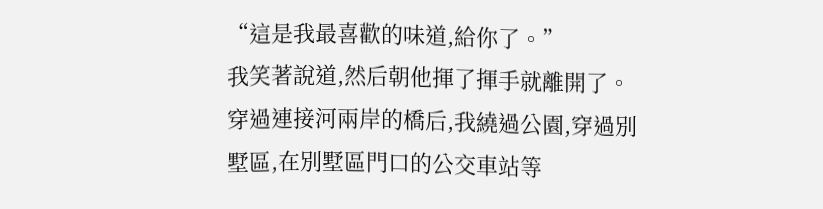“這是我最喜歡的味道,給你了。”
我笑著說道,然后朝他揮了揮手就離開了。
穿過連接河兩岸的橋后,我繞過公園,穿過別墅區,在別墅區門口的公交車站等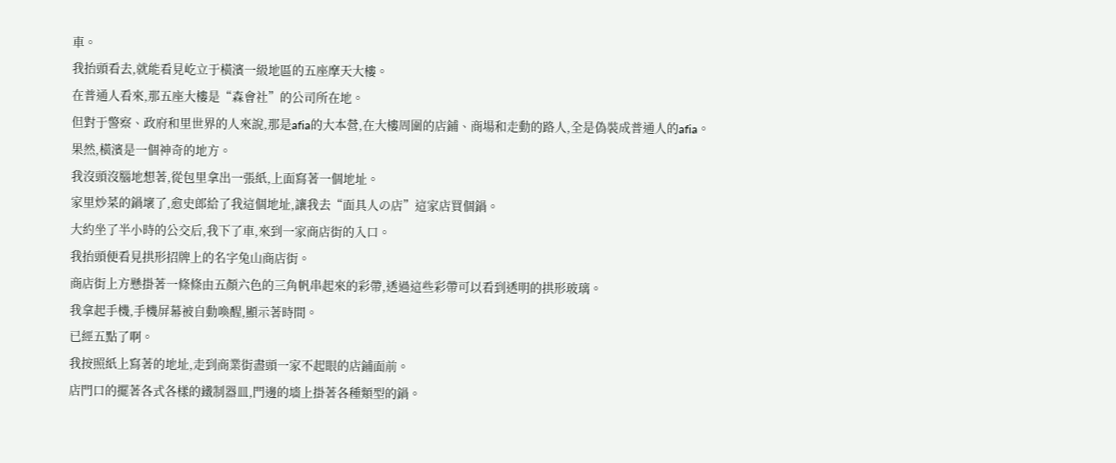車。
我抬頭看去,就能看見屹立于橫濱一級地區的五座摩天大樓。
在普通人看來,那五座大樓是“森會社”的公司所在地。
但對于警察、政府和里世界的人來說,那是afia的大本營,在大樓周圍的店鋪、商場和走動的路人,全是偽裝成普通人的afia。
果然,橫濱是一個神奇的地方。
我沒頭沒腦地想著,從包里拿出一張紙,上面寫著一個地址。
家里炒菜的鍋壞了,愈史郎給了我這個地址,讓我去“面具人の店”這家店買個鍋。
大約坐了半小時的公交后,我下了車,來到一家商店街的入口。
我抬頭便看見拱形招牌上的名字兔山商店街。
商店街上方懸掛著一條條由五顏六色的三角帆串起來的彩帶,透過這些彩帶可以看到透明的拱形玻璃。
我拿起手機,手機屏幕被自動喚醒,顯示著時間。
已經五點了啊。
我按照紙上寫著的地址,走到商業街盡頭一家不起眼的店鋪面前。
店門口的擺著各式各樣的鐵制器皿,門邊的墻上掛著各種類型的鍋。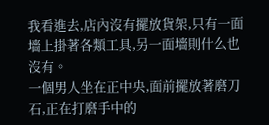我看進去,店內沒有擺放貨架,只有一面墻上掛著各類工具,另一面墻則什么也沒有。
一個男人坐在正中央,面前擺放著磨刀石,正在打磨手中的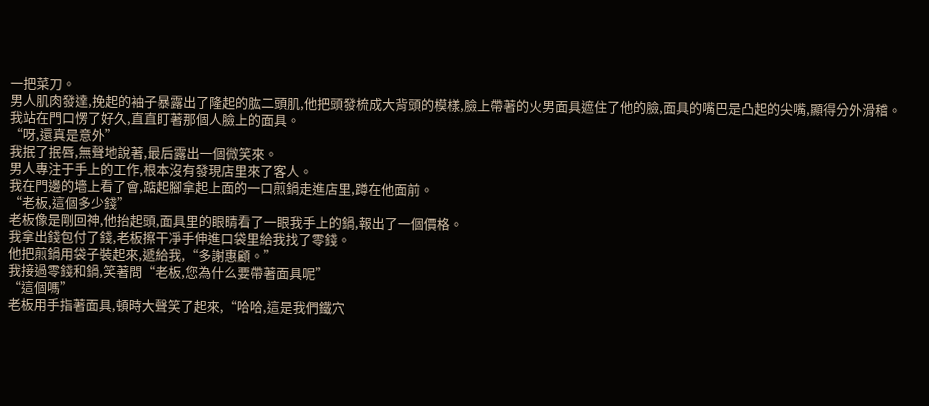一把菜刀。
男人肌肉發達,挽起的袖子暴露出了隆起的肱二頭肌,他把頭發梳成大背頭的模樣,臉上帶著的火男面具遮住了他的臉,面具的嘴巴是凸起的尖嘴,顯得分外滑稽。
我站在門口愣了好久,直直盯著那個人臉上的面具。
“呀,還真是意外”
我抿了抿唇,無聲地說著,最后露出一個微笑來。
男人專注于手上的工作,根本沒有發現店里來了客人。
我在門邊的墻上看了會,踮起腳拿起上面的一口煎鍋走進店里,蹲在他面前。
“老板,這個多少錢”
老板像是剛回神,他抬起頭,面具里的眼睛看了一眼我手上的鍋,報出了一個價格。
我拿出錢包付了錢,老板擦干凈手伸進口袋里給我找了零錢。
他把煎鍋用袋子裝起來,遞給我,“多謝惠顧。”
我接過零錢和鍋,笑著問“老板,您為什么要帶著面具呢”
“這個嗎”
老板用手指著面具,頓時大聲笑了起來,“哈哈,這是我們鐵穴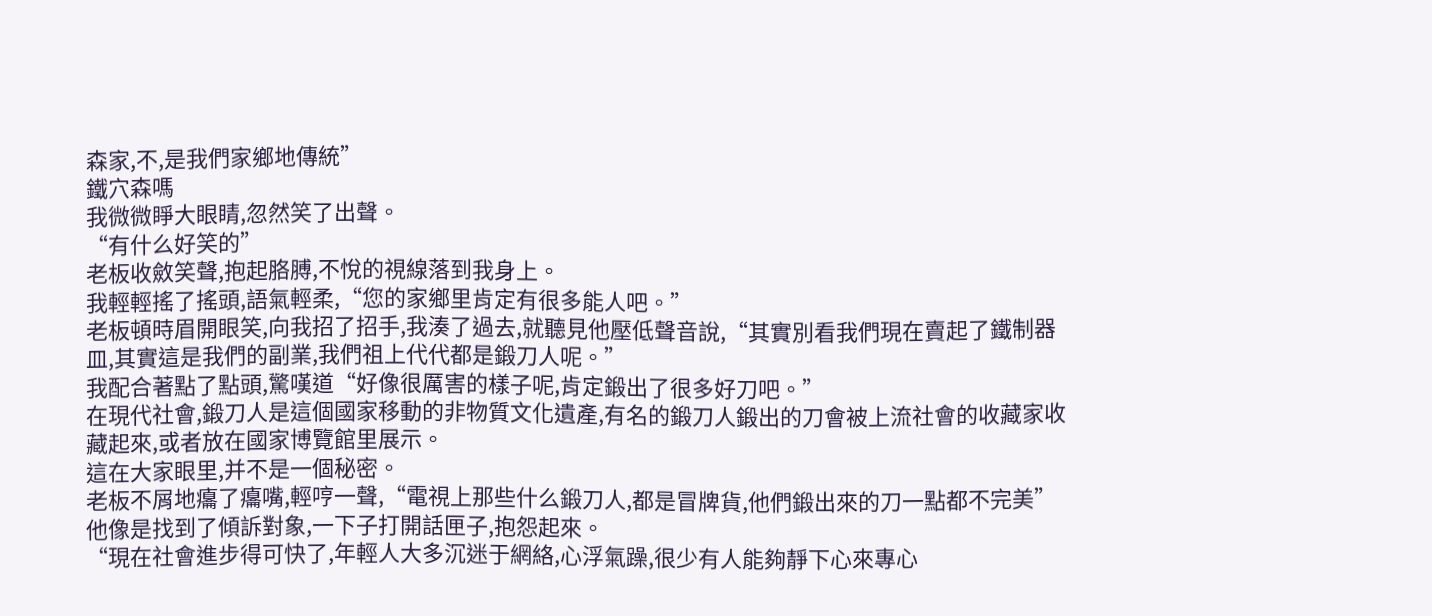森家,不,是我們家鄉地傳統”
鐵穴森嗎
我微微睜大眼睛,忽然笑了出聲。
“有什么好笑的”
老板收斂笑聲,抱起胳膊,不悅的視線落到我身上。
我輕輕搖了搖頭,語氣輕柔,“您的家鄉里肯定有很多能人吧。”
老板頓時眉開眼笑,向我招了招手,我湊了過去,就聽見他壓低聲音說,“其實別看我們現在賣起了鐵制器皿,其實這是我們的副業,我們祖上代代都是鍛刀人呢。”
我配合著點了點頭,驚嘆道“好像很厲害的樣子呢,肯定鍛出了很多好刀吧。”
在現代社會,鍛刀人是這個國家移動的非物質文化遺產,有名的鍛刀人鍛出的刀會被上流社會的收藏家收藏起來,或者放在國家博覽館里展示。
這在大家眼里,并不是一個秘密。
老板不屑地癟了癟嘴,輕哼一聲,“電視上那些什么鍛刀人,都是冒牌貨,他們鍛出來的刀一點都不完美”
他像是找到了傾訴對象,一下子打開話匣子,抱怨起來。
“現在社會進步得可快了,年輕人大多沉迷于網絡,心浮氣躁,很少有人能夠靜下心來專心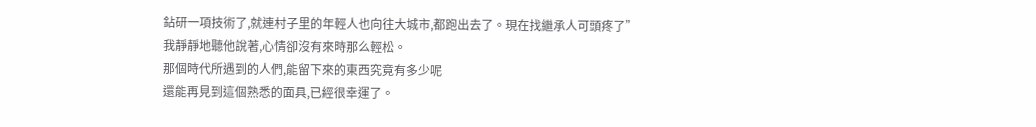鉆研一項技術了,就連村子里的年輕人也向往大城市,都跑出去了。現在找繼承人可頭疼了”
我靜靜地聽他說著,心情卻沒有來時那么輕松。
那個時代所遇到的人們,能留下來的東西究竟有多少呢
還能再見到這個熟悉的面具,已經很幸運了。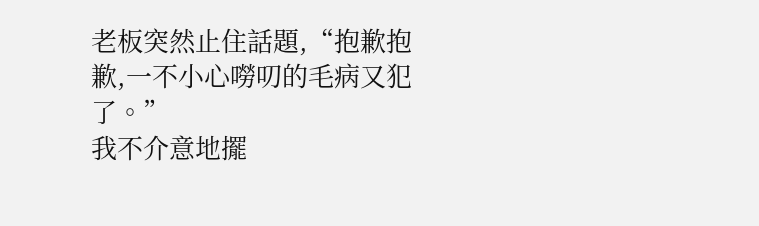老板突然止住話題,“抱歉抱歉,一不小心嘮叨的毛病又犯了。”
我不介意地擺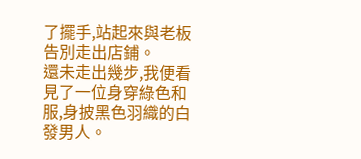了擺手,站起來與老板告別走出店鋪。
還未走出幾步,我便看見了一位身穿綠色和服,身披黑色羽織的白發男人。